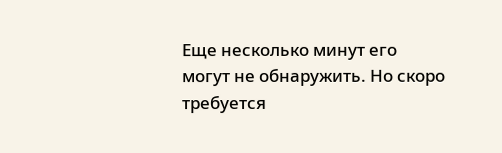Еще несколько минут его могут не обнаружить. Но скоро требуется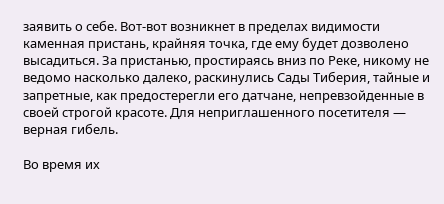заявить о себе. Вот-вот возникнет в пределах видимости каменная пристань, крайняя точка, где ему будет дозволено высадиться. За пристанью, простираясь вниз по Реке, никому не ведомо насколько далеко, раскинулись Сады Тиберия, тайные и запретные, как предостерегли его датчане, непревзойденные в своей строгой красоте. Для неприглашенного посетителя — верная гибель.

Во время их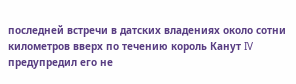последней встречи в датских владениях около сотни километров вверх по течению король Канут IV предупредил его не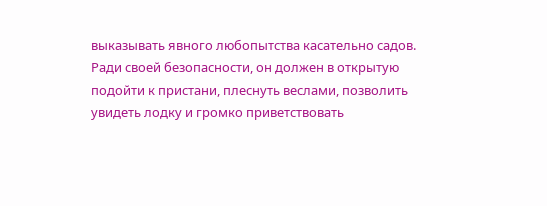выказывать явного любопытства касательно садов. Ради своей безопасности, он должен в открытую подойти к пристани, плеснуть веслами, позволить увидеть лодку и громко приветствовать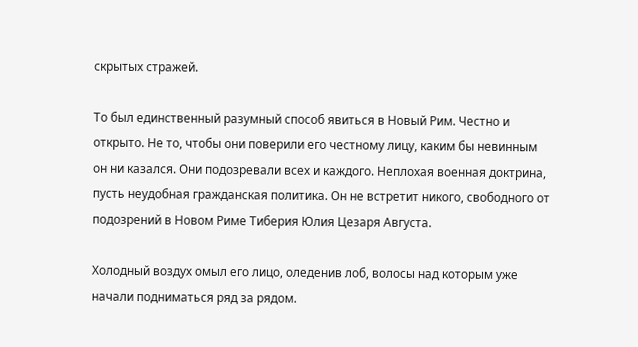скрытых стражей.

То был единственный разумный способ явиться в Новый Рим. Честно и открыто. Не то, чтобы они поверили его честному лицу, каким бы невинным он ни казался. Они подозревали всех и каждого. Неплохая военная доктрина, пусть неудобная гражданская политика. Он не встретит никого, свободного от подозрений в Новом Риме Тиберия Юлия Цезаря Августа.

Холодный воздух омыл его лицо, оледенив лоб, волосы над которым уже начали подниматься ряд за рядом.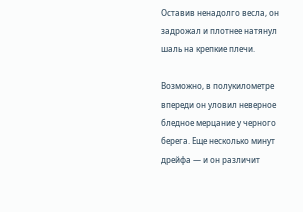Оставив ненадолго весла, он задрожал и плотнее натянул шаль на крепкие плечи.

Возможно, в полукилометре впереди он уловил неверное бледное мерцание у черного берега. Еще несколько минут дрейфа — и он различит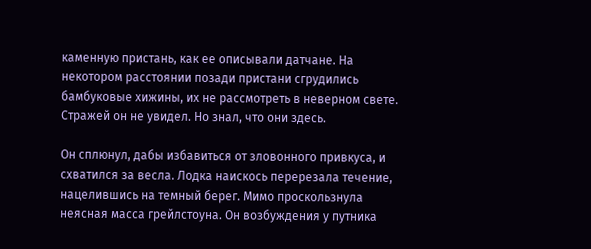каменную пристань, как ее описывали датчане. На некотором расстоянии позади пристани сгрудились бамбуковые хижины, их не рассмотреть в неверном свете. Стражей он не увидел. Но знал, что они здесь.

Он сплюнул, дабы избавиться от зловонного привкуса, и схватился за весла. Лодка наискось перерезала течение, нацелившись на темный берег. Мимо проскользнула неясная масса грейлстоуна. Он возбуждения у путника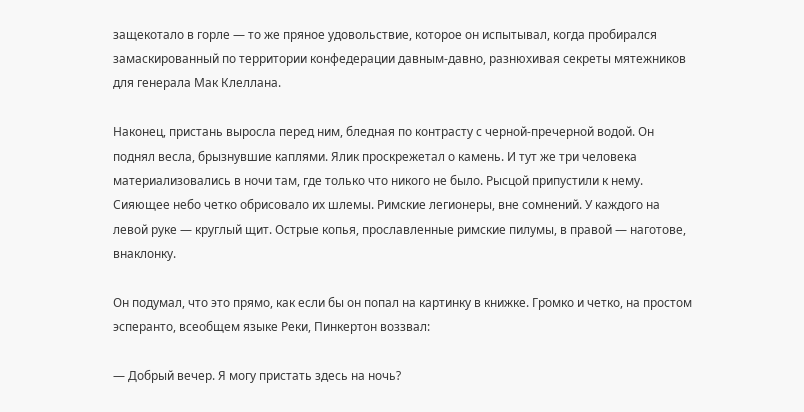защекотало в горле — то же пряное удовольствие, которое он испытывал, когда пробирался замаскированный по территории конфедерации давным-давно, разнюхивая секреты мятежников для генерала Мак Клеллана.

Наконец, пристань выросла перед ним, бледная по контрасту с черной-пречерной водой. Он поднял весла, брызнувшие каплями. Ялик проскрежетал о камень. И тут же три человека материализовались в ночи там, где только что никого не было. Рысцой припустили к нему. Сияющее небо четко обрисовало их шлемы. Римские легионеры, вне сомнений. У каждого на левой руке — круглый щит. Острые копья, прославленные римские пилумы, в правой — наготове, внаклонку.

Он подумал, что это прямо, как если бы он попал на картинку в книжке. Громко и четко, на простом эсперанто, всеобщем языке Реки, Пинкертон воззвал:

— Добрый вечер. Я могу пристать здесь на ночь?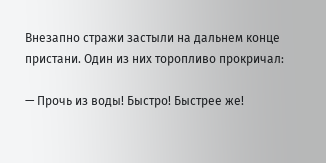Внезапно стражи застыли на дальнем конце пристани. Один из них торопливо прокричал:

— Прочь из воды! Быстро! Быстрее же!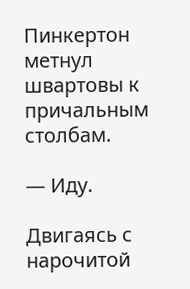Пинкертон метнул швартовы к причальным столбам.

— Иду.

Двигаясь с нарочитой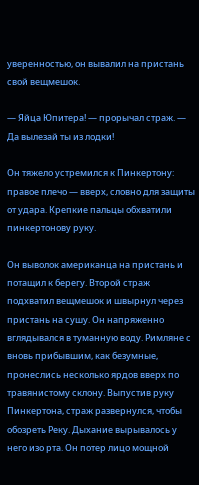уверенностью, он вывалил на пристань свой вещмешок.

— Яйца Юпитера! — прорычал страж. — Да вылезай ты из лодки!

Он тяжело устремился к Пинкертону: правое плечо — вверх, словно для защиты от удара. Крепкие пальцы обхватили пинкертонову руку.

Он выволок американца на пристань и потащил к берегу. Второй страж подхватил вещмешок и швырнул через пристань на сушу. Он напряженно вглядывался в туманную воду. Римляне с вновь прибывшим, как безумные, пронеслись несколько ярдов вверх по травянистому склону. Выпустив руку Пинкертона, страж развернулся, чтобы обозреть Реку. Дыхание вырывалось у него изо рта. Он потер лицо мощной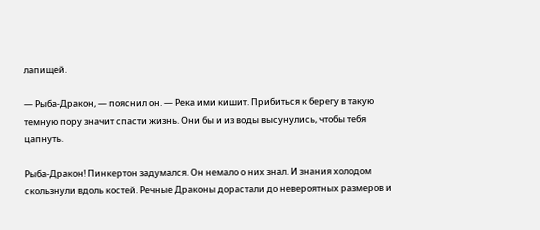лапищей.

— Рыба-Дракон, — пояснил он. — Река ими кишит. Прибиться к берегу в такую темную пору значит спасти жизнь. Они бы и из воды высунулись, чтобы тебя цапнуть.

Рыба-Дракон! Пинкертон задумался. Он немало о них знал. И знания холодом скользнули вдоль костей. Речные Драконы дорастали до невероятных размеров и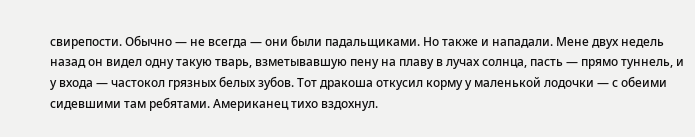свирепости. Обычно — не всегда — они были падальщиками. Но также и нападали. Мене двух недель назад он видел одну такую тварь, взметывавшую пену на плаву в лучах солнца, пасть — прямо туннель, и у входа — частокол грязных белых зубов. Тот дракоша откусил корму у маленькой лодочки — с обеими сидевшими там ребятами. Американец тихо вздохнул.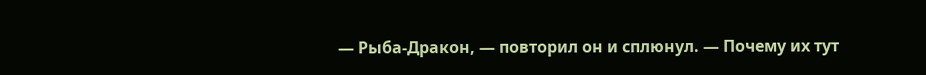— Рыба-Дракон, — повторил он и сплюнул. — Почему их тут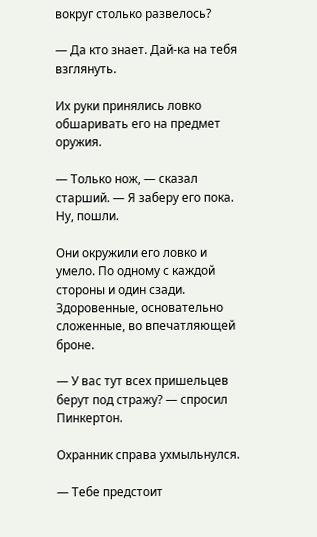вокруг столько развелось?

— Да кто знает. Дай-ка на тебя взглянуть.

Их руки принялись ловко обшаривать его на предмет оружия.

— Только нож, — сказал старший. — Я заберу его пока. Ну, пошли.

Они окружили его ловко и умело. По одному с каждой стороны и один сзади. Здоровенные, основательно сложенные, во впечатляющей броне.

— У вас тут всех пришельцев берут под стражу? — спросил Пинкертон.

Охранник справа ухмыльнулся.

— Тебе предстоит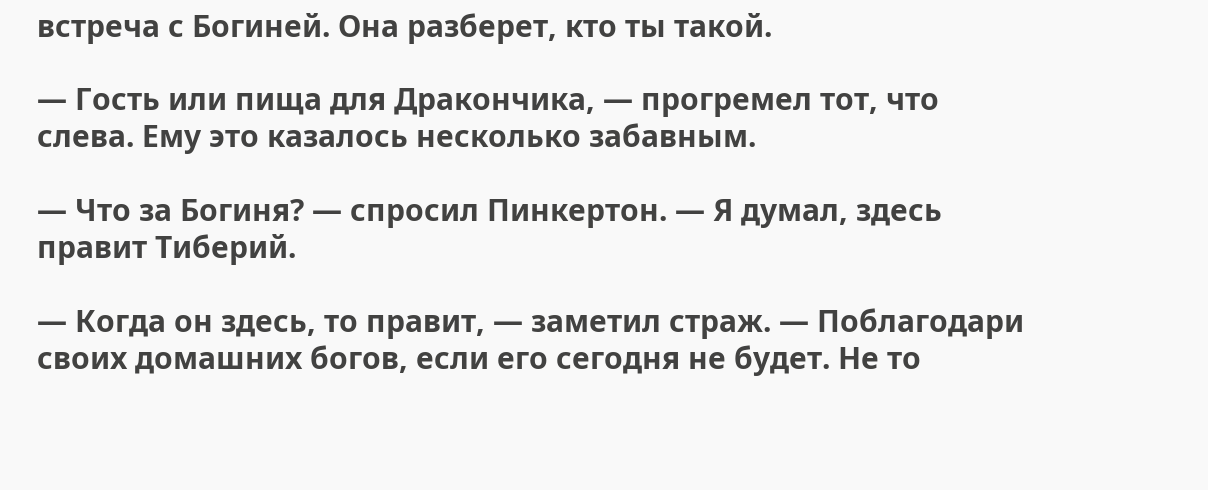встреча с Богиней. Она разберет, кто ты такой.

— Гость или пища для Дракончика, — прогремел тот, что слева. Ему это казалось несколько забавным.

— Что за Богиня? — спросил Пинкертон. — Я думал, здесь правит Тиберий.

— Когда он здесь, то правит, — заметил страж. — Поблагодари своих домашних богов, если его сегодня не будет. Не то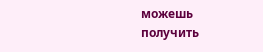можешь получить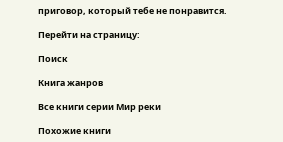приговор, который тебе не понравится.

Перейти на страницу:

Поиск

Книга жанров

Все книги серии Мир реки

Похожие книги